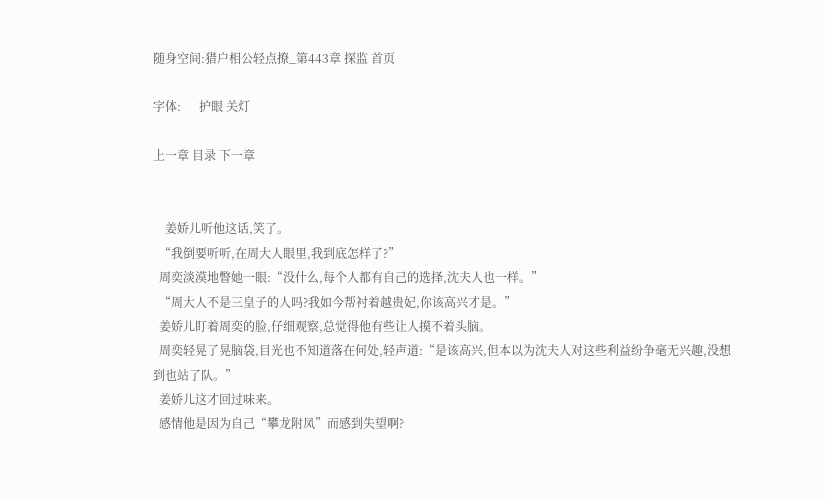随身空间:猎户相公轻点撩_第443章 探监 首页

字体:      护眼 关灯

上一章 目录 下一章


    姜娇儿听他这话,笑了。
  “我倒要听听,在周大人眼里,我到底怎样了?”
  周奕淡漠地瞥她一眼:“没什么,每个人都有自己的选择,沈夫人也一样。”
  “周大人不是三皇子的人吗?我如今帮衬着越贵妃,你该高兴才是。”
  姜娇儿盯着周奕的脸,仔细观察,总觉得他有些让人摸不着头脑。
  周奕轻晃了晃脑袋,目光也不知道落在何处,轻声道:“是该高兴,但本以为沈夫人对这些利益纷争毫无兴趣,没想到也站了队。”
  姜娇儿这才回过味来。
  感情他是因为自己“攀龙附凤”而感到失望啊?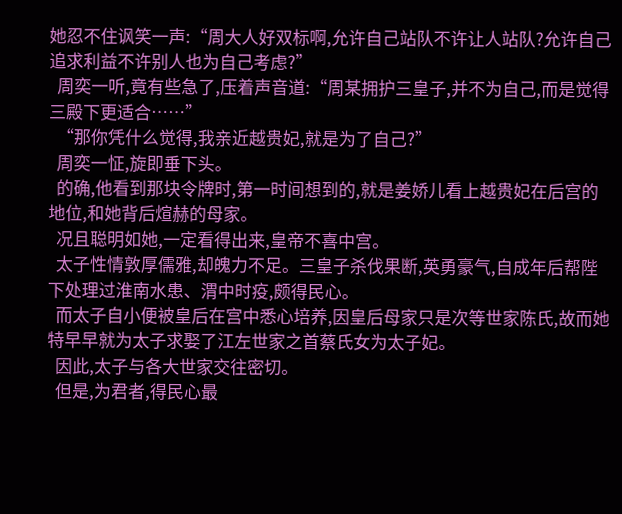她忍不住讽笑一声:“周大人好双标啊,允许自己站队不许让人站队?允许自己追求利益不许别人也为自己考虑?”
  周奕一听,竟有些急了,压着声音道:“周某拥护三皇子,并不为自己,而是觉得三殿下更适合……”
  “那你凭什么觉得,我亲近越贵妃,就是为了自己?”
  周奕一怔,旋即垂下头。
  的确,他看到那块令牌时,第一时间想到的,就是姜娇儿看上越贵妃在后宫的地位,和她背后煊赫的母家。
  况且聪明如她,一定看得出来,皇帝不喜中宫。
  太子性情敦厚儒雅,却魄力不足。三皇子杀伐果断,英勇豪气,自成年后帮陛下处理过淮南水患、渭中时疫,颇得民心。
  而太子自小便被皇后在宫中悉心培养,因皇后母家只是次等世家陈氏,故而她特早早就为太子求娶了江左世家之首蔡氏女为太子妃。
  因此,太子与各大世家交往密切。
  但是,为君者,得民心最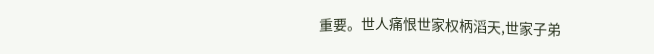重要。世人痛恨世家权柄滔天,世家子弟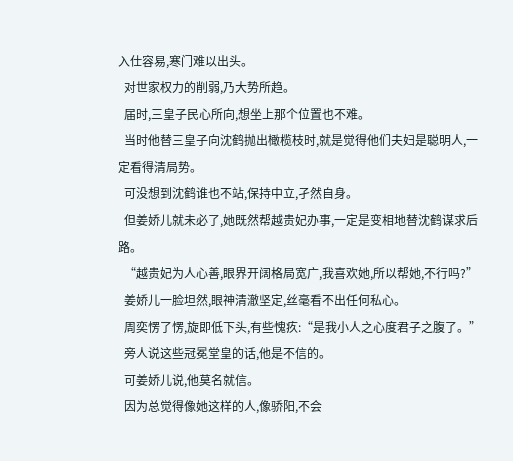入仕容易,寒门难以出头。
  对世家权力的削弱,乃大势所趋。
  届时,三皇子民心所向,想坐上那个位置也不难。
  当时他替三皇子向沈鹤抛出橄榄枝时,就是觉得他们夫妇是聪明人,一定看得清局势。
  可没想到沈鹤谁也不站,保持中立,孑然自身。
  但姜娇儿就未必了,她既然帮越贵妃办事,一定是变相地替沈鹤谋求后路。
  “越贵妃为人心善,眼界开阔格局宽广,我喜欢她,所以帮她,不行吗?”
  姜娇儿一脸坦然,眼神清澈坚定,丝毫看不出任何私心。
  周奕愣了愣,旋即低下头,有些愧疚:“是我小人之心度君子之腹了。”
  旁人说这些冠冕堂皇的话,他是不信的。
  可姜娇儿说,他莫名就信。
  因为总觉得像她这样的人,像骄阳,不会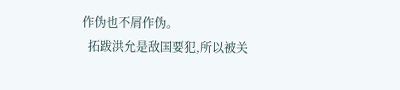作伪也不屑作伪。
  拓跋洪允是敌国要犯,所以被关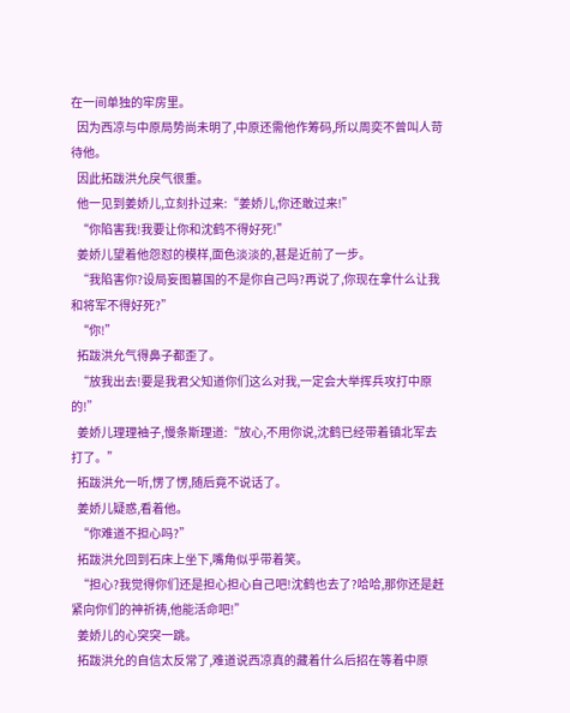在一间单独的牢房里。
  因为西凉与中原局势尚未明了,中原还需他作筹码,所以周奕不曾叫人苛待他。
  因此拓跋洪允戾气很重。
  他一见到姜娇儿,立刻扑过来:“姜娇儿,你还敢过来!”
  “你陷害我!我要让你和沈鹤不得好死!”
  姜娇儿望着他怨怼的模样,面色淡淡的,甚是近前了一步。
  “我陷害你?设局妄图篡国的不是你自己吗?再说了,你现在拿什么让我和将军不得好死?”
  “你!”
  拓跋洪允气得鼻子都歪了。
  “放我出去!要是我君父知道你们这么对我,一定会大举挥兵攻打中原的!”
  姜娇儿理理袖子,慢条斯理道:“放心,不用你说,沈鹤已经带着镇北军去打了。”
  拓跋洪允一听,愣了愣,随后竟不说话了。
  姜娇儿疑惑,看着他。
  “你难道不担心吗?”
  拓跋洪允回到石床上坐下,嘴角似乎带着笑。
  “担心?我觉得你们还是担心担心自己吧!沈鹤也去了?哈哈,那你还是赶紧向你们的神祈祷,他能活命吧!”
  姜娇儿的心突突一跳。
  拓跋洪允的自信太反常了,难道说西凉真的藏着什么后招在等着中原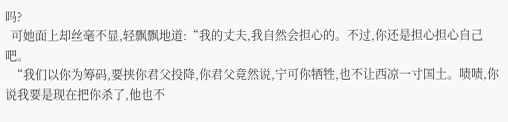吗?
  可她面上却丝毫不显,轻飘飘地道:“我的丈夫,我自然会担心的。不过,你还是担心担心自己吧。
  “我们以你为筹码,要挟你君父投降,你君父竟然说,宁可你牺牲,也不让西凉一寸国土。啧啧,你说我要是现在把你杀了,他也不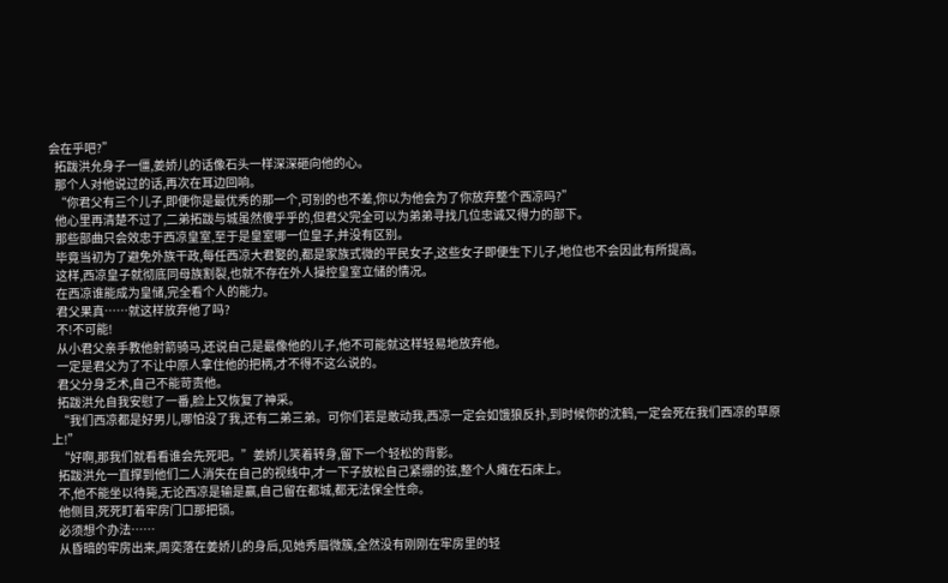会在乎吧?”
  拓跋洪允身子一僵,姜娇儿的话像石头一样深深砸向他的心。
  那个人对他说过的话,再次在耳边回响。
  “你君父有三个儿子,即便你是最优秀的那一个,可别的也不差,你以为他会为了你放弃整个西凉吗?”
  他心里再清楚不过了,二弟拓跋与城虽然傻乎乎的,但君父完全可以为弟弟寻找几位忠诚又得力的部下。
  那些部曲只会效忠于西凉皇室,至于是皇室哪一位皇子,并没有区别。
  毕竟当初为了避免外族干政,每任西凉大君娶的,都是家族式微的平民女子,这些女子即便生下儿子,地位也不会因此有所提高。
  这样,西凉皇子就彻底同母族割裂,也就不存在外人操控皇室立储的情况。
  在西凉谁能成为皇储,完全看个人的能力。
  君父果真……就这样放弃他了吗?
  不!不可能!
  从小君父亲手教他射箭骑马,还说自己是最像他的儿子,他不可能就这样轻易地放弃他。
  一定是君父为了不让中原人拿住他的把柄,才不得不这么说的。
  君父分身乏术,自己不能苛责他。
  拓跋洪允自我安慰了一番,脸上又恢复了神采。
  “我们西凉都是好男儿,哪怕没了我,还有二弟三弟。可你们若是敢动我,西凉一定会如饿狼反扑,到时候你的沈鹤,一定会死在我们西凉的草原上!”
  “好啊,那我们就看看谁会先死吧。”姜娇儿笑着转身,留下一个轻松的背影。
  拓跋洪允一直撑到他们二人消失在自己的视线中,才一下子放松自己紧绷的弦,整个人瘫在石床上。
  不,他不能坐以待毙,无论西凉是输是赢,自己留在都城,都无法保全性命。
  他侧目,死死盯着牢房门口那把锁。
  必须想个办法……
  从昏暗的牢房出来,周奕落在姜娇儿的身后,见她秀眉微簇,全然没有刚刚在牢房里的轻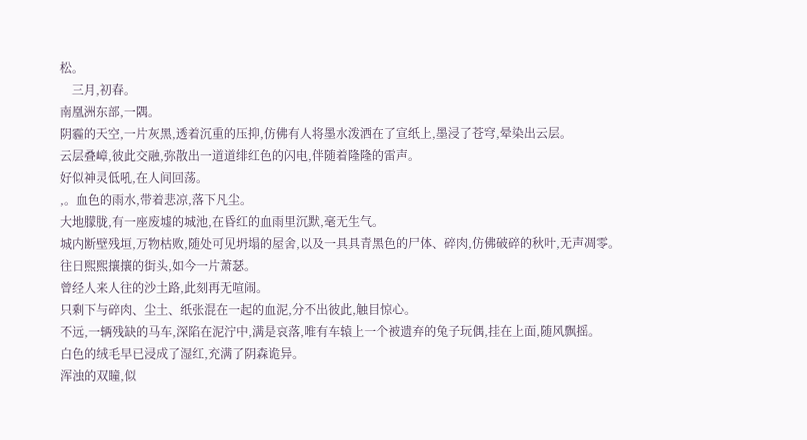松。
    三月,初春。
南凰洲东部,一隅。
阴霾的天空,一片灰黑,透着沉重的压抑,仿佛有人将墨水泼洒在了宣纸上,墨浸了苍穹,晕染出云层。
云层叠嶂,彼此交融,弥散出一道道绯红色的闪电,伴随着隆隆的雷声。
好似神灵低吼,在人间回荡。
,。血色的雨水,带着悲凉,落下凡尘。
大地朦胧,有一座废墟的城池,在昏红的血雨里沉默,毫无生气。
城内断壁残垣,万物枯败,随处可见坍塌的屋舍,以及一具具青黑色的尸体、碎肉,仿佛破碎的秋叶,无声凋零。
往日熙熙攘攘的街头,如今一片萧瑟。
曾经人来人往的沙土路,此刻再无喧闹。
只剩下与碎肉、尘土、纸张混在一起的血泥,分不出彼此,触目惊心。
不远,一辆残缺的马车,深陷在泥泞中,满是哀落,唯有车辕上一个被遗弃的兔子玩偶,挂在上面,随风飘摇。
白色的绒毛早已浸成了湿红,充满了阴森诡异。
浑浊的双瞳,似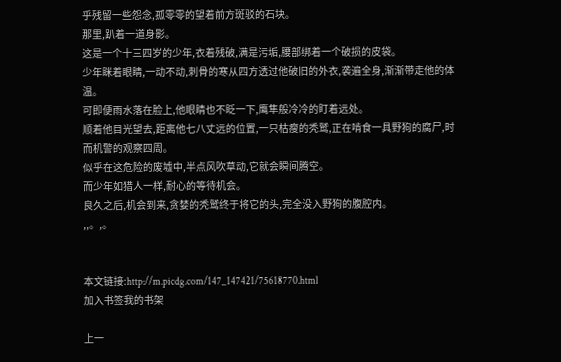乎残留一些怨念,孤零零的望着前方斑驳的石块。
那里,趴着一道身影。
这是一个十三四岁的少年,衣着残破,满是污垢,腰部绑着一个破损的皮袋。
少年眯着眼睛,一动不动,刺骨的寒从四方透过他破旧的外衣,袭遍全身,渐渐带走他的体温。
可即便雨水落在脸上,他眼睛也不眨一下,鹰隼般冷冷的盯着远处。
顺着他目光望去,距离他七八丈远的位置,一只枯瘦的秃鹫,正在啃食一具野狗的腐尸,时而机警的观察四周。
似乎在这危险的废墟中,半点风吹草动,它就会瞬间腾空。
而少年如猎人一样,耐心的等待机会。
良久之后,机会到来,贪婪的秃鹫终于将它的头,完全没入野狗的腹腔内。
,,。,。


本文链接:http://m.picdg.com/147_147421/75618770.html
加入书签我的书架

上一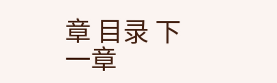章 目录 下一章